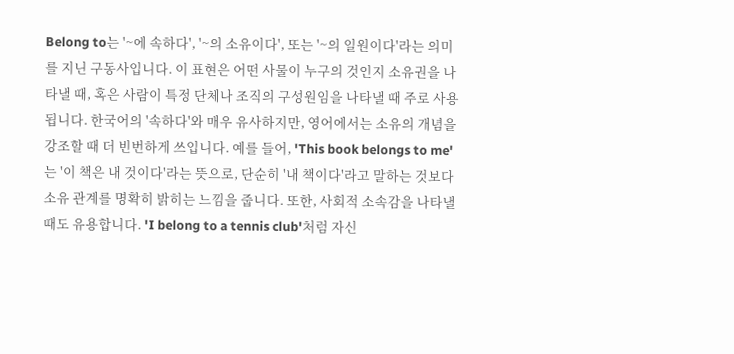Belong to는 '~에 속하다', '~의 소유이다', 또는 '~의 일원이다'라는 의미를 지닌 구동사입니다. 이 표현은 어떤 사물이 누구의 것인지 소유권을 나타낼 때, 혹은 사람이 특정 단체나 조직의 구성원임을 나타낼 때 주로 사용됩니다. 한국어의 '속하다'와 매우 유사하지만, 영어에서는 소유의 개념을 강조할 때 더 빈번하게 쓰입니다. 예를 들어, 'This book belongs to me'는 '이 책은 내 것이다'라는 뜻으로, 단순히 '내 책이다'라고 말하는 것보다 소유 관계를 명확히 밝히는 느낌을 줍니다. 또한, 사회적 소속감을 나타낼 때도 유용합니다. 'I belong to a tennis club'처럼 자신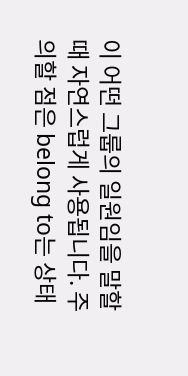이 어떤 그룹의 일원임을 말할 때 자연스럽게 사용됩니다. 주의할 점은 belong to는 상태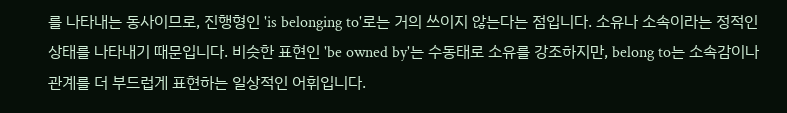를 나타내는 동사이므로, 진행형인 'is belonging to'로는 거의 쓰이지 않는다는 점입니다. 소유나 소속이라는 정적인 상태를 나타내기 때문입니다. 비슷한 표현인 'be owned by'는 수동태로 소유를 강조하지만, belong to는 소속감이나 관계를 더 부드럽게 표현하는 일상적인 어휘입니다.